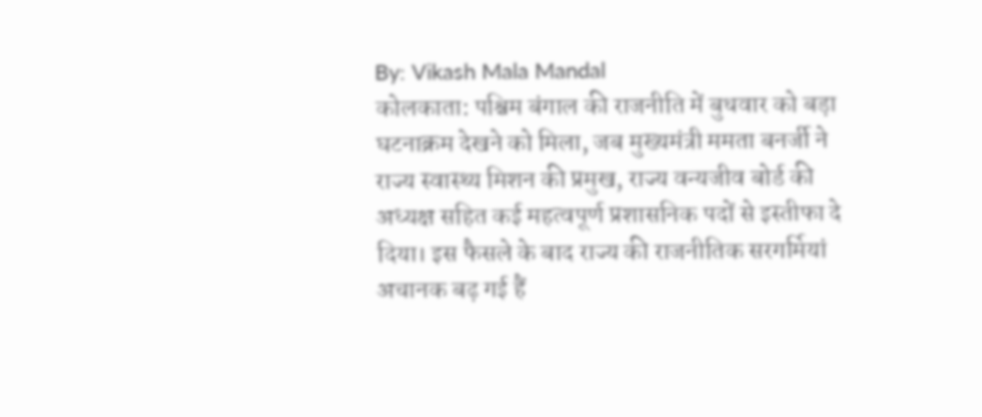By: Vikash Mala Mandal
कोलकाता: पश्चिम बंगाल की राजनीति में बुधवार को बड़ा घटनाक्रम देखने को मिला, जब मुख्यमंत्री ममता बनर्जी ने राज्य स्वास्थ्य मिशन की प्रमुख, राज्य वन्यजीव बोर्ड की अध्यक्ष सहित कई महत्वपूर्ण प्रशासनिक पदों से इस्तीफा दे दिया। इस फैसले के बाद राज्य की राजनीतिक सरगर्मियां अचानक बढ़ गई हैं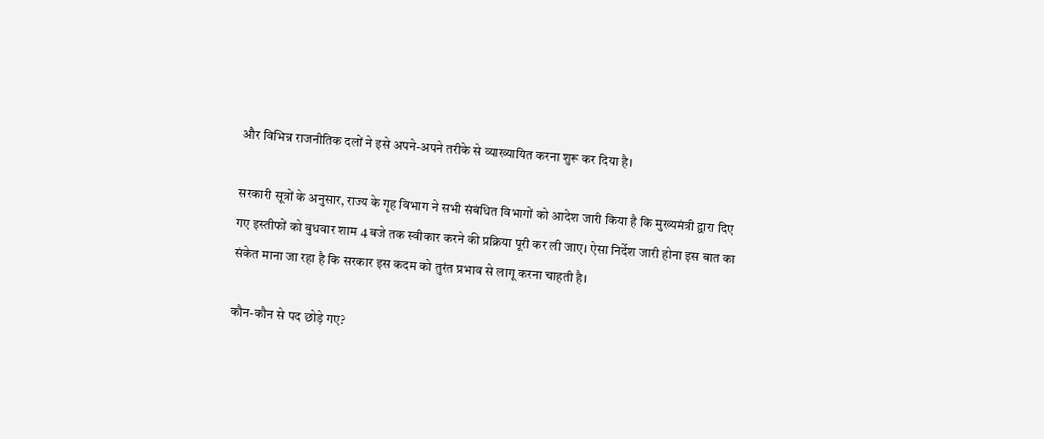और विभिन्न राजनीतिक दलों ने इसे अपने-अपने तरीके से व्याख्यायित करना शुरू कर दिया है।

सरकारी सूत्रों के अनुसार, राज्य के गृह विभाग ने सभी संबंधित विभागों को आदेश जारी किया है कि मुख्यमंत्री द्वारा दिए गए इस्तीफों को बुधवार शाम 4 बजे तक स्वीकार करने की प्रक्रिया पूरी कर ली जाए। ऐसा निर्देश जारी होना इस बात का संकेत माना जा रहा है कि सरकार इस कदम को तुरंत प्रभाव से लागू करना चाहती है।

कौन-कौन से पद छोड़े गए?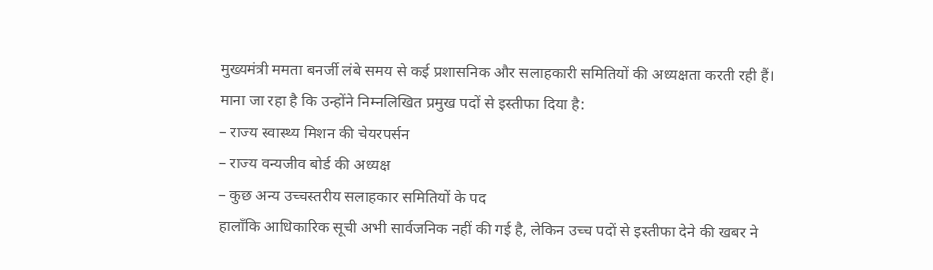मुख्यमंत्री ममता बनर्जी लंबे समय से कई प्रशासनिक और सलाहकारी समितियों की अध्यक्षता करती रही हैं। माना जा रहा है कि उन्होंने निम्नलिखित प्रमुख पदों से इस्तीफा दिया है:
– राज्य स्वास्थ्य मिशन की चेयरपर्सन
– राज्य वन्यजीव बोर्ड की अध्यक्ष
– कुछ अन्य उच्चस्तरीय सलाहकार समितियों के पद
हालाँकि आधिकारिक सूची अभी सार्वजनिक नहीं की गई है, लेकिन उच्च पदों से इस्तीफा देने की खबर ने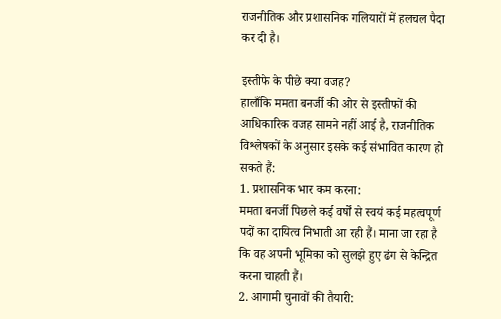राजनीतिक और प्रशासनिक गलियारों में हलचल पैदा कर दी है।

इस्तीफे के पीछे क्या वजह?
हालाँकि ममता बनर्जी की ओर से इस्तीफों की आधिकारिक वजह सामने नहीं आई है, राजनीतिक विश्लेषकों के अनुसार इसके कई संभावित कारण हो सकते हैं:
1. प्रशासनिक भार कम करना:
ममता बनर्जी पिछले कई वर्षों से स्वयं कई महत्वपूर्ण पदों का दायित्व निभाती आ रही हैं। माना जा रहा है कि वह अपनी भूमिका को सुलझे हुए ढंग से केन्द्रित करना चाहती हैं।
2. आगामी चुनावों की तैयारी: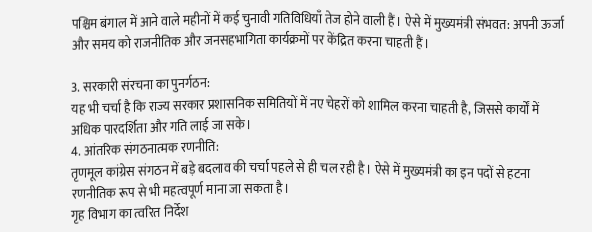पश्चिम बंगाल में आने वाले महीनों में कई चुनावी गतिविधियाँ तेज होने वाली हैं। ऐसे में मुख्यमंत्री संभवत: अपनी ऊर्जा और समय को राजनीतिक और जनसहभागिता कार्यक्रमों पर केंद्रित करना चाहती हैं।

3. सरकारी संरचना का पुनर्गठन:
यह भी चर्चा है कि राज्य सरकार प्रशासनिक समितियों में नए चेहरों को शामिल करना चाहती है, जिससे कार्यों में अधिक पारदर्शिता और गति लाई जा सके।
4. आंतरिक संगठनात्मक रणनीति:
तृणमूल कांग्रेस संगठन में बड़े बदलाव की चर्चा पहले से ही चल रही है। ऐसे में मुख्यमंत्री का इन पदों से हटना रणनीतिक रूप से भी महत्वपूर्ण माना जा सकता है।
गृह विभाग का त्वरित निर्देश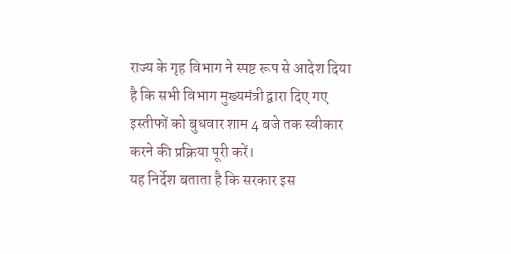राज्य के गृह विभाग ने स्पष्ट रूप से आदेश दिया है कि सभी विभाग मुख्यमंत्री द्वारा दिए गए इस्तीफों को बुधवार शाम 4 बजे तक स्वीकार करने की प्रक्रिया पूरी करें।
यह निर्देश बताता है कि सरकार इस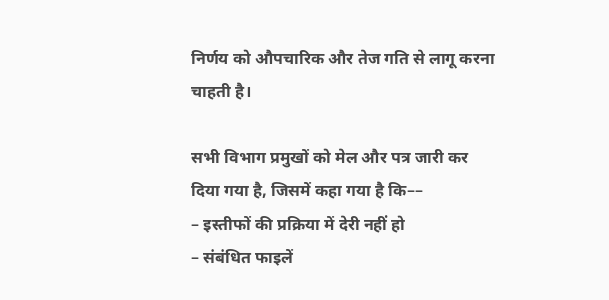निर्णय को औपचारिक और तेज गति से लागू करना चाहती है।

सभी विभाग प्रमुखों को मेल और पत्र जारी कर दिया गया है, जिसमें कहा गया है कि––
– इस्तीफों की प्रक्रिया में देरी नहीं हो
– संबंधित फाइलें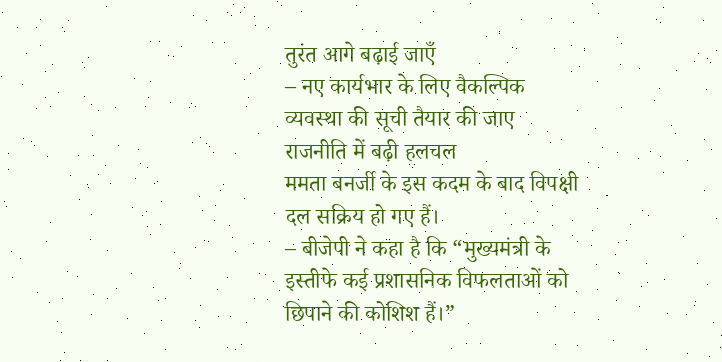तुरंत आगे बढ़ाई जाएँ
– नए कार्यभार के लिए वैकल्पिक व्यवस्था की सूची तैयार की जाए
राजनीति में बढ़ी हलचल
ममता बनर्जी के इस कदम के बाद विपक्षी दल सक्रिय हो गए हैं।
– बीजेपी ने कहा है कि “मुख्यमंत्री के इस्तीफे कई प्रशासनिक विफलताओं को छिपाने की कोशिश हैं।”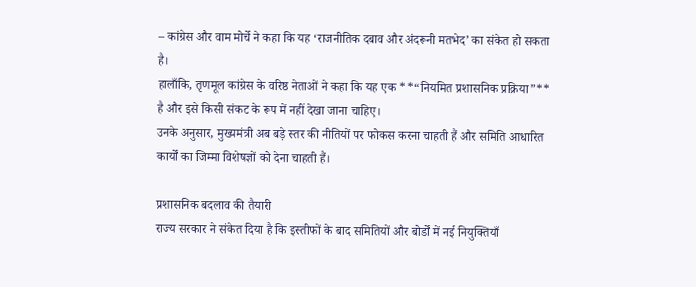– कांग्रेस और वाम मोर्चे ने कहा कि यह ‘राजनीतिक दबाव और अंदरूनी मतभेद’ का संकेत हो सकता है।
हालाँकि, तृणमूल कांग्रेस के वरिष्ठ नेताओं ने कहा कि यह एक **“नियमित प्रशासनिक प्रक्रिया”** है और इसे किसी संकट के रूप में नहीं देखा जाना चाहिए।
उनके अनुसार, मुख्यमंत्री अब बड़े स्तर की नीतियों पर फोकस करना चाहती हैं और समिति आधारित कार्यों का जिम्मा विशेषज्ञों को देना चाहती हैं।

प्रशासनिक बदलाव की तैयारी
राज्य सरकार ने संकेत दिया है कि इस्तीफों के बाद समितियों और बोर्डों में नई नियुक्तियाँ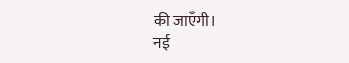की जाएँगी।
नई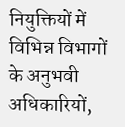नियुक्तियों में विभिन्न विभागों के अनुभवी अधिकारियों,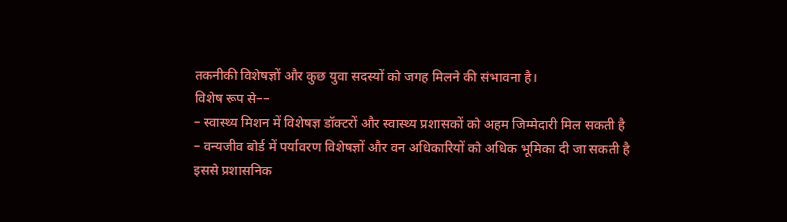तकनीकी विशेषज्ञों और कुछ युवा सदस्यों को जगह मिलने की संभावना है।
विशेष रूप से––
– स्वास्थ्य मिशन में विशेषज्ञ डॉक्टरों और स्वास्थ्य प्रशासकों को अहम जिम्मेदारी मिल सकती है
– वन्यजीव बोर्ड में पर्यावरण विशेषज्ञों और वन अधिकारियों को अधिक भूमिका दी जा सकती है
इससे प्रशासनिक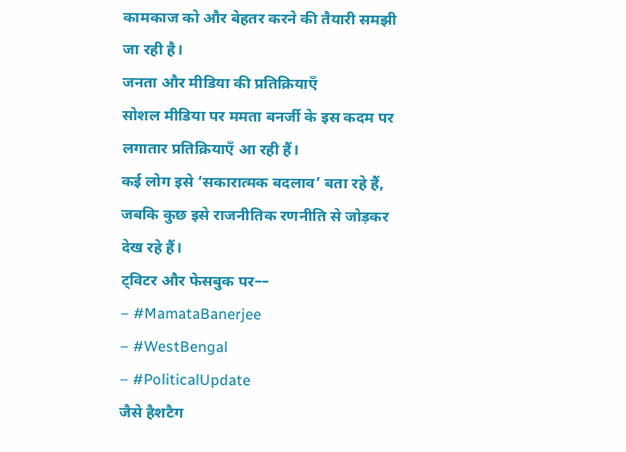कामकाज को और बेहतर करने की तैयारी समझी जा रही है।
जनता और मीडिया की प्रतिक्रियाएँ
सोशल मीडिया पर ममता बनर्जी के इस कदम पर लगातार प्रतिक्रियाएँ आ रही हैं।
कई लोग इसे ‘सकारात्मक बदलाव’ बता रहे हैं, जबकि कुछ इसे राजनीतिक रणनीति से जोड़कर देख रहे हैं।
ट्विटर और फेसबुक पर––
– #MamataBanerjee
– #WestBengal
– #PoliticalUpdate
जैसे हैशटैग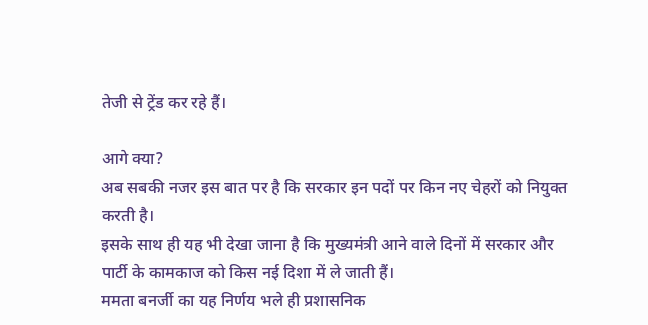तेजी से ट्रेंड कर रहे हैं।

आगे क्या?
अब सबकी नजर इस बात पर है कि सरकार इन पदों पर किन नए चेहरों को नियुक्त करती है।
इसके साथ ही यह भी देखा जाना है कि मुख्यमंत्री आने वाले दिनों में सरकार और पार्टी के कामकाज को किस नई दिशा में ले जाती हैं।
ममता बनर्जी का यह निर्णय भले ही प्रशासनिक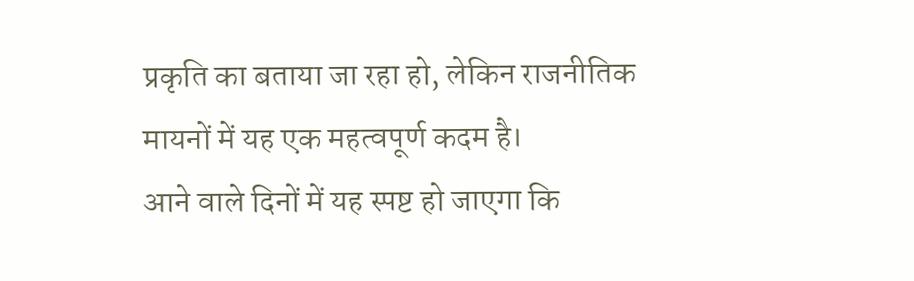प्रकृति का बताया जा रहा हो, लेकिन राजनीतिक मायनों में यह एक महत्वपूर्ण कदम है।
आने वाले दिनों में यह स्पष्ट हो जाएगा कि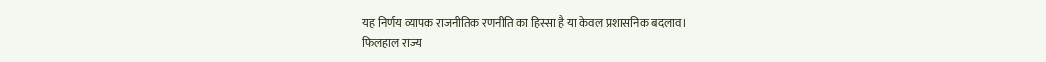यह निर्णय व्यापक राजनीतिक रणनीति का हिस्सा है या केवल प्रशासनिक बदलाव।
फिलहाल राज्य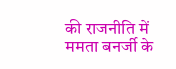की राजनीति में ममता बनर्जी के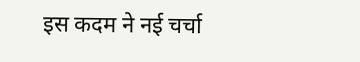इस कदम ने नई चर्चा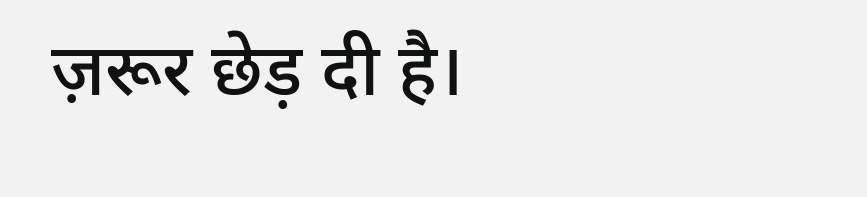ज़रूर छेड़ दी है।